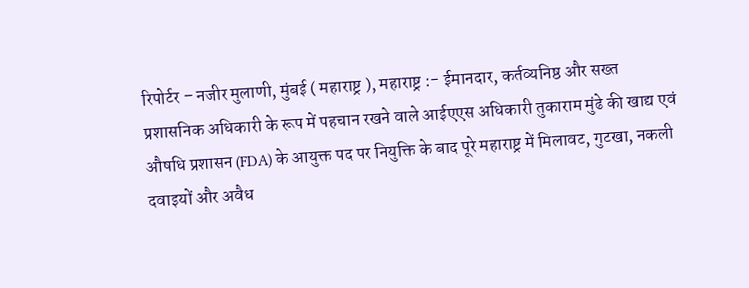रिपोर्टर – नजीर मुलाणी, मुंबई ( महाराष्ट्र ), महाराष्ट्र :- ईमानदार, कर्तव्यनिष्ठ और सख्त प्रशासनिक अधिकारी के रूप में पहचान रखने वाले आईएएस अधिकारी तुकाराम मुंढे की खाद्य एवं औषधि प्रशासन (FDA) के आयुक्त पद पर नियुक्ति के बाद पूरे महाराष्ट्र में मिलावट, गुटखा, नकली दवाइयों और अवैध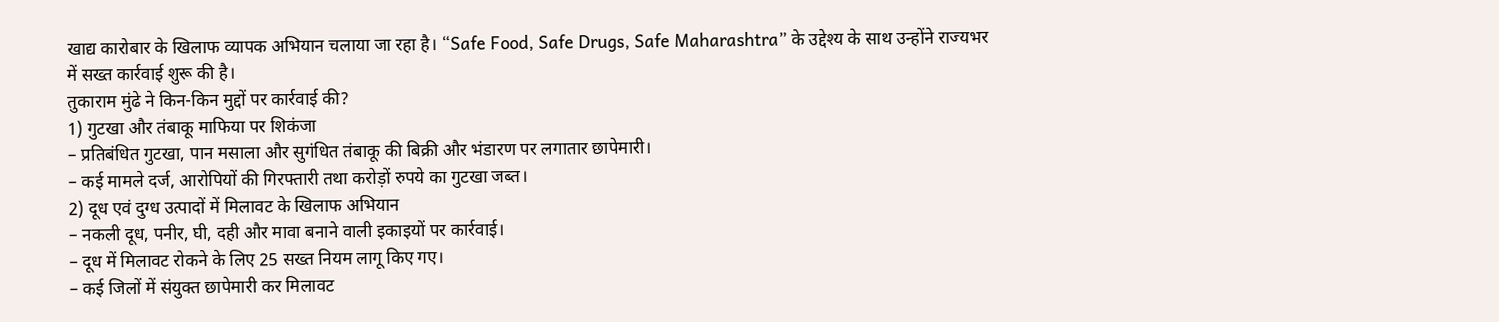खाद्य कारोबार के खिलाफ व्यापक अभियान चलाया जा रहा है। “Safe Food, Safe Drugs, Safe Maharashtra” के उद्देश्य के साथ उन्होंने राज्यभर में सख्त कार्रवाई शुरू की है।
तुकाराम मुंढे ने किन-किन मुद्दों पर कार्रवाई की?
1) गुटखा और तंबाकू माफिया पर शिकंजा
– प्रतिबंधित गुटखा, पान मसाला और सुगंधित तंबाकू की बिक्री और भंडारण पर लगातार छापेमारी।
– कई मामले दर्ज, आरोपियों की गिरफ्तारी तथा करोड़ों रुपये का गुटखा जब्त।
2) दूध एवं दुग्ध उत्पादों में मिलावट के खिलाफ अभियान
– नकली दूध, पनीर, घी, दही और मावा बनाने वाली इकाइयों पर कार्रवाई।
– दूध में मिलावट रोकने के लिए 25 सख्त नियम लागू किए गए।
– कई जिलों में संयुक्त छापेमारी कर मिलावट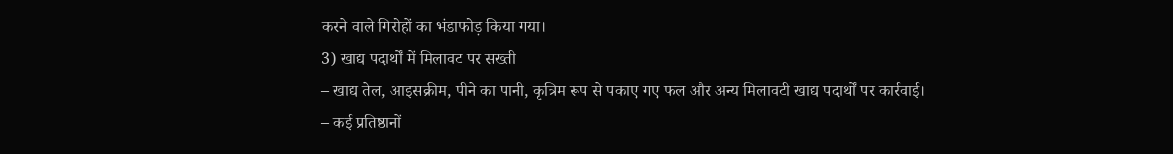करने वाले गिरोहों का भंडाफोड़ किया गया।
3) खाद्य पदार्थों में मिलावट पर सख्ती
– खाद्य तेल, आइसक्रीम, पीने का पानी, कृत्रिम रूप से पकाए गए फल और अन्य मिलावटी खाद्य पदार्थों पर कार्रवाई।
– कई प्रतिष्ठानों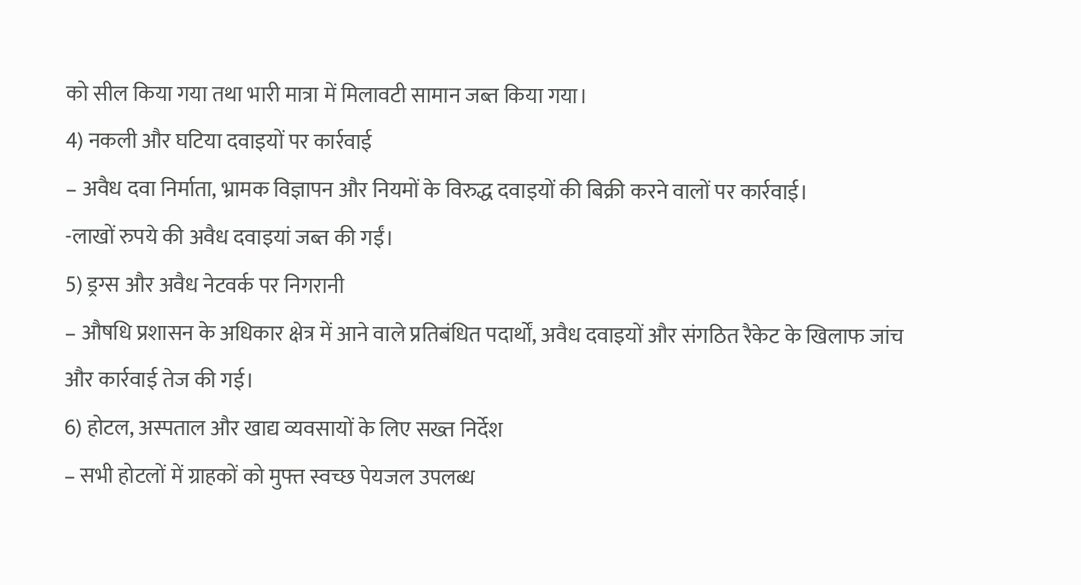को सील किया गया तथा भारी मात्रा में मिलावटी सामान जब्त किया गया।
4) नकली और घटिया दवाइयों पर कार्रवाई
– अवैध दवा निर्माता, भ्रामक विज्ञापन और नियमों के विरुद्ध दवाइयों की बिक्री करने वालों पर कार्रवाई।
-लाखों रुपये की अवैध दवाइयां जब्त की गईं।
5) ड्रग्स और अवैध नेटवर्क पर निगरानी
– औषधि प्रशासन के अधिकार क्षेत्र में आने वाले प्रतिबंधित पदार्थों, अवैध दवाइयों और संगठित रैकेट के खिलाफ जांच और कार्रवाई तेज की गई।
6) होटल, अस्पताल और खाद्य व्यवसायों के लिए सख्त निर्देश
– सभी होटलों में ग्राहकों को मुफ्त स्वच्छ पेयजल उपलब्ध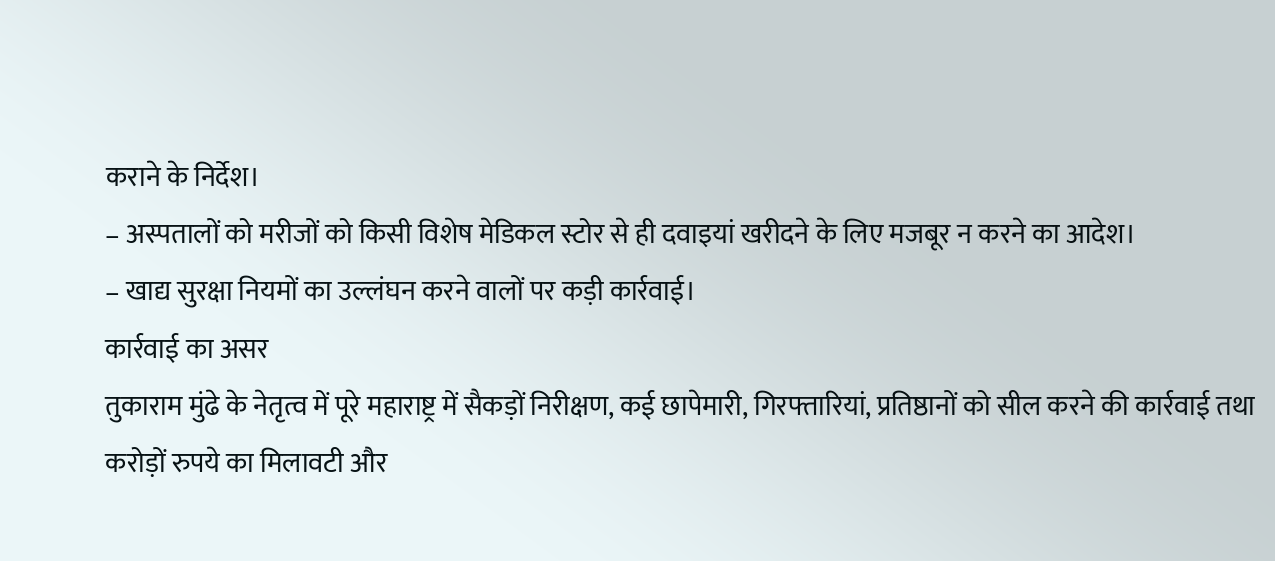कराने के निर्देश।
– अस्पतालों को मरीजों को किसी विशेष मेडिकल स्टोर से ही दवाइयां खरीदने के लिए मजबूर न करने का आदेश।
– खाद्य सुरक्षा नियमों का उल्लंघन करने वालों पर कड़ी कार्रवाई।
कार्रवाई का असर
तुकाराम मुंढे के नेतृत्व में पूरे महाराष्ट्र में सैकड़ों निरीक्षण, कई छापेमारी, गिरफ्तारियां, प्रतिष्ठानों को सील करने की कार्रवाई तथा करोड़ों रुपये का मिलावटी और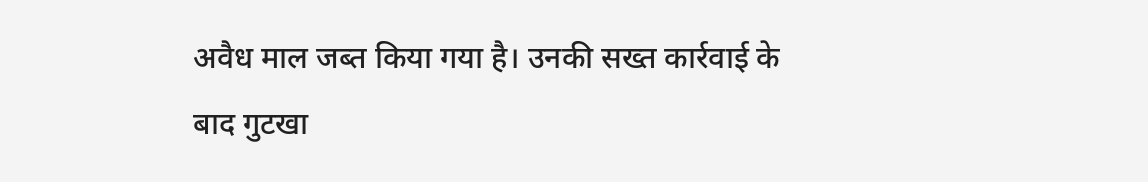अवैध माल जब्त किया गया है। उनकी सख्त कार्रवाई के बाद गुटखा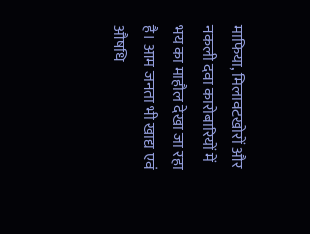माफिया, मिलावटखोरों और नकली दवा कारोबारियों में भय का माहौल देखा जा रहा है। आम जनता भी खाद्य एवं औषधि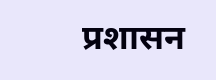प्रशासन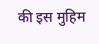की इस मुहिम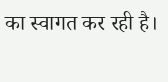का स्वागत कर रही है।